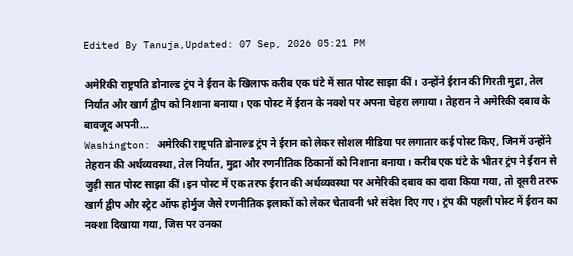Edited By Tanuja,Updated: 07 Sep, 2026 05:21 PM

अमेरिकी राष्ट्रपति डोनाल्ड ट्रंप ने ईरान के खिलाफ करीब एक घंटे में सात पोस्ट साझा कीं। उन्होंने ईरान की गिरती मुद्रा, तेल निर्यात और खार्ग द्वीप को निशाना बनाया। एक पोस्ट में ईरान के नक्शे पर अपना चेहरा लगाया। तेहरान ने अमेरिकी दबाव के बावजूद अपनी...
Washington: अमेरिकी राष्ट्रपति डोनाल्ड ट्रंप ने ईरान को लेकर सोशल मीडिया पर लगातार कई पोस्ट किए, जिनमें उन्होंने तेहरान की अर्थव्यवस्था, तेल निर्यात, मुद्रा और रणनीतिक ठिकानों को निशाना बनाया। करीब एक घंटे के भीतर ट्रंप ने ईरान से जुड़ी सात पोस्ट साझा कीं।इन पोस्ट में एक तरफ ईरान की अर्थव्यवस्था पर अमेरिकी दबाव का दावा किया गया, तो दूसरी तरफ खार्ग द्वीप और स्ट्रेट ऑफ होर्मुज जैसे रणनीतिक इलाकों को लेकर चेतावनी भरे संदेश दिए गए। ट्रंप की पहली पोस्ट में ईरान का नक्शा दिखाया गया, जिस पर उनका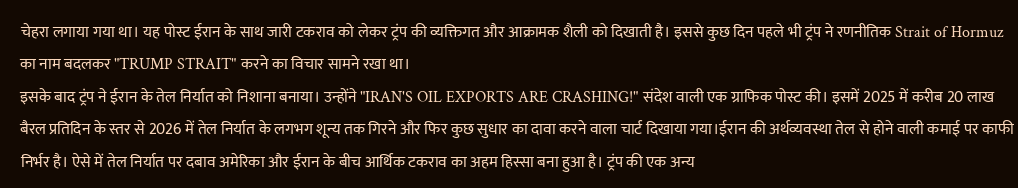चेहरा लगाया गया था। यह पोस्ट ईरान के साथ जारी टकराव को लेकर ट्रंप की व्यक्तिगत और आक्रामक शैली को दिखाती है। इससे कुछ दिन पहले भी ट्रंप ने रणनीतिक Strait of Hormuz का नाम बदलकर "TRUMP STRAIT" करने का विचार सामने रखा था।
इसके बाद ट्रंप ने ईरान के तेल निर्यात को निशाना बनाया। उन्होंने "IRAN'S OIL EXPORTS ARE CRASHING!" संदेश वाली एक ग्राफिक पोस्ट की। इसमें 2025 में करीब 20 लाख बैरल प्रतिदिन के स्तर से 2026 में तेल निर्यात के लगभग शून्य तक गिरने और फिर कुछ सुधार का दावा करने वाला चार्ट दिखाया गया।ईरान की अर्थव्यवस्था तेल से होने वाली कमाई पर काफी निर्भर है। ऐसे में तेल निर्यात पर दबाव अमेरिका और ईरान के बीच आर्थिक टकराव का अहम हिस्सा बना हुआ है। ट्रंप की एक अन्य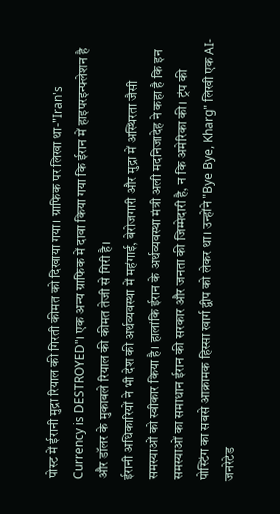पोस्ट में ईरानी मुद्रा रियाल की गिरती कीमत को दिखाया गया। ग्राफिक पर लिखा था-"Iran's Currency is DESTROYED"। एक अन्य ग्राफिक में दावा किया गया कि ईरान में हाइपरइन्फ्लेशन है और डॉलर के मुकाबले रियाल की कीमत तेजी से गिरी है।
ईरानी अधिकारियों ने भी देश की अर्थव्यवस्था में महंगाई, बेरोजगारी और मुद्रा में अस्थिरता जैसी समस्याओं को स्वीकार किया है। हालांकि ईरान के अर्थव्यवस्था मंत्री अली मदनिजादेह ने कहा है कि इन समस्याओं का समाधान ईरान की सरकार और जनता की जिम्मेदारी है, न कि अमेरिका की। ट्रंप की पोस्टिंग का सबसे आक्रामक हिस्सा खार्ग द्वीप को लेकर था। उन्होंने "Bye Bye, Kharg" लिखी एक AI-जनरेटेड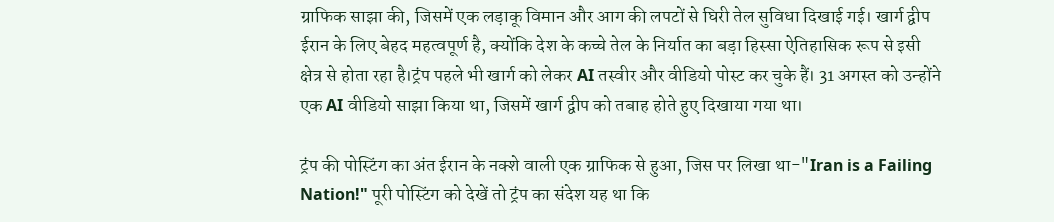ग्राफिक साझा की, जिसमें एक लड़ाकू विमान और आग की लपटों से घिरी तेल सुविधा दिखाई गई। खार्ग द्वीप ईरान के लिए बेहद महत्वपूर्ण है, क्योंकि देश के कच्चे तेल के निर्यात का बड़ा हिस्सा ऐतिहासिक रूप से इसी क्षेत्र से होता रहा है।ट्रंप पहले भी खार्ग को लेकर AI तस्वीर और वीडियो पोस्ट कर चुके हैं। 31 अगस्त को उन्होंने एक AI वीडियो साझा किया था, जिसमें खार्ग द्वीप को तबाह होते हुए दिखाया गया था।

ट्रंप की पोस्टिंग का अंत ईरान के नक्शे वाली एक ग्राफिक से हुआ, जिस पर लिखा था-"Iran is a Failing Nation!" पूरी पोस्टिंग को देखें तो ट्रंप का संदेश यह था कि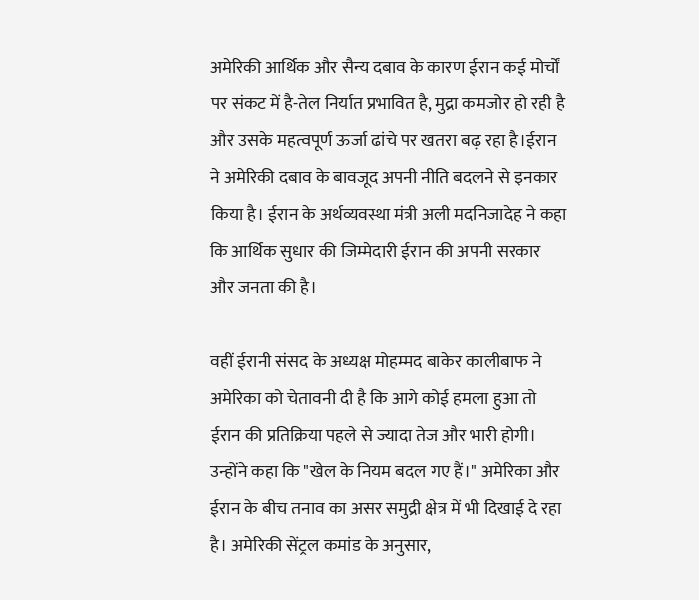अमेरिकी आर्थिक और सैन्य दबाव के कारण ईरान कई मोर्चों पर संकट में है-तेल निर्यात प्रभावित है, मुद्रा कमजोर हो रही है और उसके महत्वपूर्ण ऊर्जा ढांचे पर खतरा बढ़ रहा है।ईरान ने अमेरिकी दबाव के बावजूद अपनी नीति बदलने से इनकार किया है। ईरान के अर्थव्यवस्था मंत्री अली मदनिजादेह ने कहा कि आर्थिक सुधार की जिम्मेदारी ईरान की अपनी सरकार और जनता की है।

वहीं ईरानी संसद के अध्यक्ष मोहम्मद बाकेर कालीबाफ ने अमेरिका को चेतावनी दी है कि आगे कोई हमला हुआ तो ईरान की प्रतिक्रिया पहले से ज्यादा तेज और भारी होगी। उन्होंने कहा कि "खेल के नियम बदल गए हैं।" अमेरिका और ईरान के बीच तनाव का असर समुद्री क्षेत्र में भी दिखाई दे रहा है। अमेरिकी सेंट्रल कमांड के अनुसार,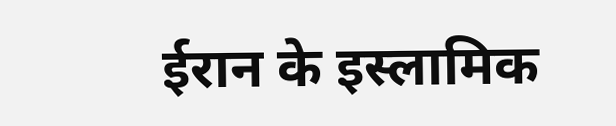ईरान के इस्लामिक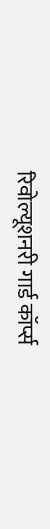रिवोल्यूशनरी गार्ड कॉर्प्स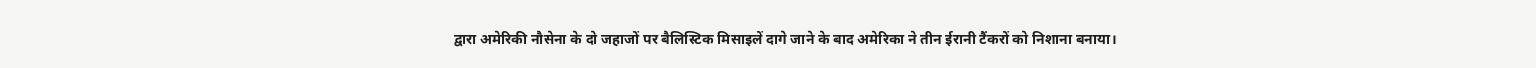द्वारा अमेरिकी नौसेना के दो जहाजों पर बैलिस्टिक मिसाइलें दागे जाने के बाद अमेरिका ने तीन ईरानी टैंकरों को निशाना बनाया।